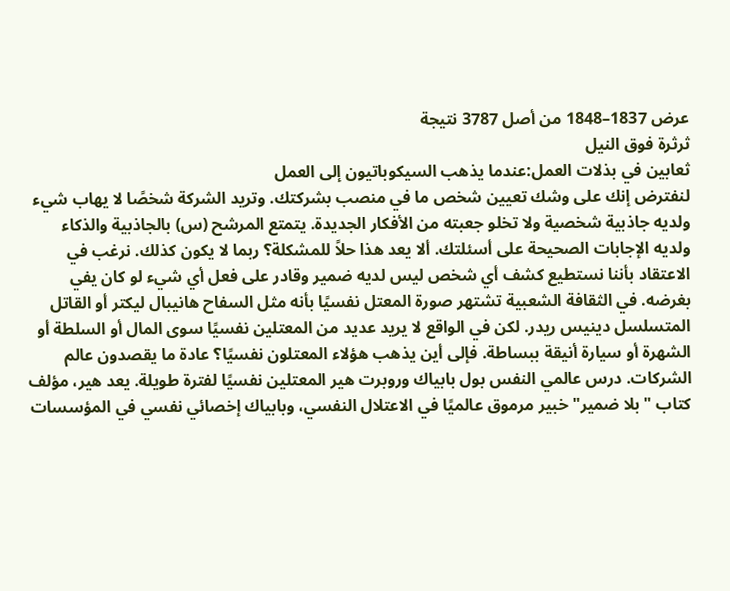عرض 1837–1848 من أصل 3787 نتيجة
ثرثرة فوق النيل
ثعابين في بذلات العمل:عندما يذهب السيكوباتيون إلى العمل
لنفترض إنك على وشك تعيين شخص ما في منصب بشركتك. وتريد الشركة شخصًا لا يهاب شيء ولديه جاذبية شخصية ولا تخلو جعبته من الأفكار الجديدة. يتمتع المرشح (س) بالجاذبية والذكاء ولديه الإجابات الصحيحة على أسئلتك. ألا يعد هذا حلاً للمشكلة؟ ربما لا يكون كذلك. نرغب في الاعتقاد بأننا نستطيع كشف أي شخص ليس لديه ضمير وقادر على فعل أي شيء لو كان يفي بغرضه. في الثقافة الشعبية تشتهر صورة المعتل نفسيًا بأنه مثل السفاح هانيبال ليكتر أو القاتل المتسلسل دينيس ريدر. لكن في الواقع لا يريد عديد من المعتلين نفسيًا سوى المال أو السلطة أو الشهرة أو سيارة أنيقة ببساطة. فإلى أين يذهب هؤلاء المعتلون نفسيًا؟ عادة ما يقصدون عالم الشركات. درس عالمي النفس بول بابياك وروبرت هير المعتلين نفسيًا لفترة طويلة. يعد هير، مؤلف كتاب "بلا ضمير" خبير مرموق عالميًا في الاعتلال النفسي، وبابياك إخصائي نفسي في المؤسسات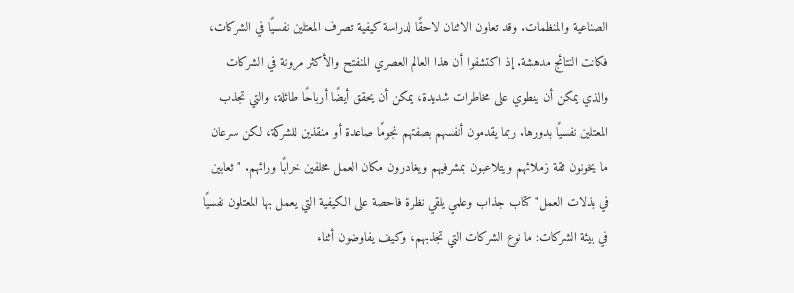الصناعية والمنظمات. وقد تعاون الاثنان لاحقًا لدراسة كيفية تصرف المعتلين نفسيًا في الشركات، فكانت النتائج مدهشة. إذ اكتشفوا أن هذا العالم العصري المنفتح والأكثر مرونة في الشركات والذي يمكن أن ينطوي على مخاطرات شديدة، يمكن أن يحقق أيضًا أرباحًا طائلة، والتي تجذب المعتلين نفسيًا بدورها. ربما يقدمون أنفسهم بصفتهم نجومًا صاعدة أو منقذين للشركة، لكن سرعان ما يخونون ثقة زملائهم ويتلاعبون بمشرفيهم ويغادرون مكان العمل مخلفين خرابًا ورائهم. " ثعابين في بذلات العمل" كتاب جذاب وعلمي يلقي نظرة فاحصة على الكيفية التي يعمل بها المعتلون نفسيًا في بيئة الشركات: ما نوع الشركات التي تجذبهم، وكيف يفاوضون أثناء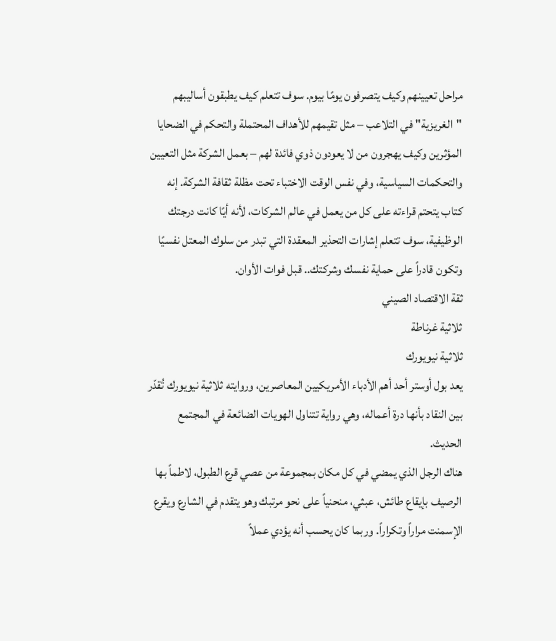مراحل تعيينهم وكيف يتصرفون يومًا بيوم. سوف تتعلم كيف يطبقون أساليبهم "الغريزية" في التلاعب – مثل تقيمهم للأهداف المحتملة والتحكم في الضحايا المؤثرين وكيف يهجرون من لا يعودون ذوي فائدة لهم – بعمل الشركة مثل التعيين والتحكمات السياسية، وفي نفس الوقت الاختباء تحت مظلة ثقافة الشركة. إنه كتاب يتحتم قراءته على كل من يعمل في عالم الشركات، لأنه أيًا كانت درجتك الوظيفية، سوف تتعلم إشارات التحذير المعقدة التي تبدر من سلوك المعتل نفسيًا وتكون قادراً على حماية نفسك وشركتك.. قبل فوات الأوان.
ثقة الاقتصاد الصيني
ثلاثية غرناطة
ثلاثية نيويورك
يعد بول أوستر أحد أهم الأدباء الأمريكيين المعاصرين، وروايته ثلاثية نيويورك تُقدّر بين النقاد بأنها درة أعماله، وهي رواية تتناول الهويات الضائعة في المجتمع الحديث.
هناك الرجل الذي يمضي في كل مكان بمجموعة من عصي قرع الطبول، لاطماً بها الرصيف بإيقاع طائش، عبثي، منحنياً على نحو مرتبك وهو يتقدم في الشارع ويقرع الإسمنت مراراً وتكراراً. وربما كان يحسب أنه يؤدي عملاً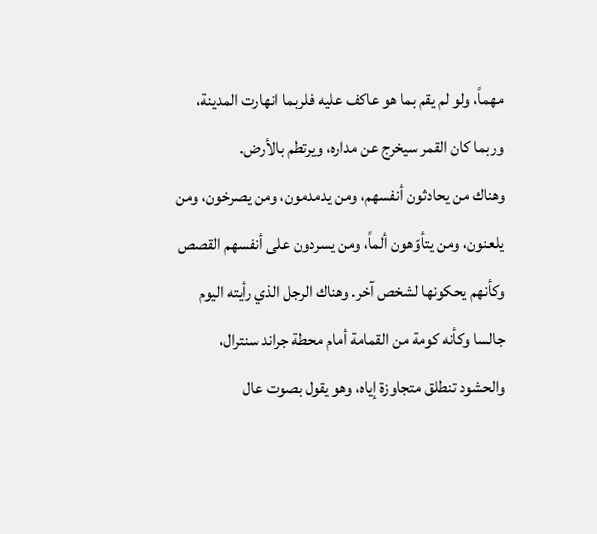مهماً، ولو لم يقم بما هو عاكف عليه فلربما انهارت المدينة، وربما كان القمر سيخرج عن مداره، ويرتطم بالأرض.
وهناك من يحادثون أنفسهم، ومن يدمدمون، ومن يصرخون، ومن يلعنون، ومن يتأوّهون ألماً، ومن يسردون على أنفسهم القصص وكأنهم يحكونها لشخص آخر. وهناك الرجل الذي رأيته اليوم جالسا وكأنه كومة من القمامة أمام محطة جراند سنترال، والحشود تنطلق متجاوزة إياه، وهو يقول بصوت عال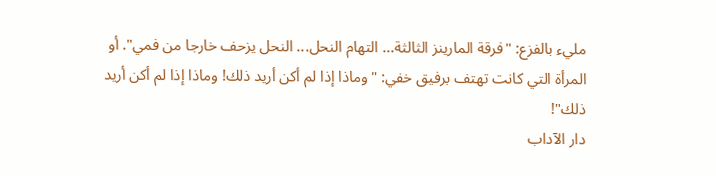مليء بالفزع: "فرقة المارينز الثالثة... التهام النحل... النحل يزحف خارجا من فمي". أو المرأة التي كانت تهتف برفيق خفي: "وماذا إذا لم أكن أريد ذلك! وماذا إذا لم أكن أريد
ذلك"!
دار الآداب